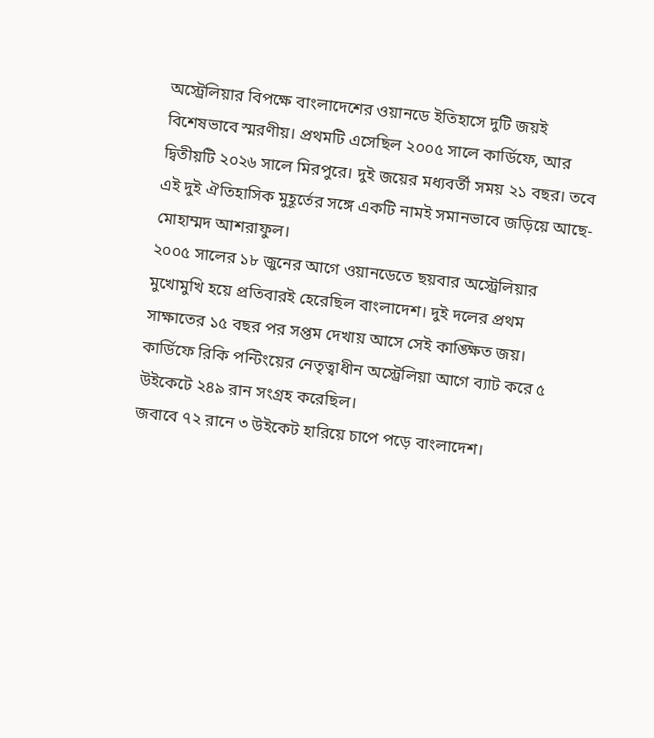অস্ট্রেলিয়ার বিপক্ষে বাংলাদেশের ওয়ানডে ইতিহাসে দুটি জয়ই বিশেষভাবে স্মরণীয়। প্রথমটি এসেছিল ২০০৫ সালে কার্ডিফে, আর দ্বিতীয়টি ২০২৬ সালে মিরপুরে। দুই জয়ের মধ্যবর্তী সময় ২১ বছর। তবে এই দুই ঐতিহাসিক মুহূর্তের সঙ্গে একটি নামই সমানভাবে জড়িয়ে আছে-মোহাম্মদ আশরাফুল।
২০০৫ সালের ১৮ জুনের আগে ওয়ানডেতে ছয়বার অস্ট্রেলিয়ার মুখোমুখি হয়ে প্রতিবারই হেরেছিল বাংলাদেশ। দুই দলের প্রথম সাক্ষাতের ১৫ বছর পর সপ্তম দেখায় আসে সেই কাঙ্ক্ষিত জয়। কার্ডিফে রিকি পন্টিংয়ের নেতৃত্বাধীন অস্ট্রেলিয়া আগে ব্যাট করে ৫ উইকেটে ২৪৯ রান সংগ্রহ করেছিল।
জবাবে ৭২ রানে ৩ উইকেট হারিয়ে চাপে পড়ে বাংলাদেশ।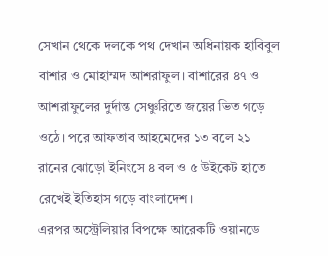সেখান থেকে দলকে পথ দেখান অধিনায়ক হাবিবুল বাশার ও মোহাম্মদ আশরাফুল। বাশারের ৪৭ ও আশরাফুলের দুর্দান্ত সেঞ্চুরিতে জয়ের ভিত গড়ে ওঠে। পরে আফতাব আহমেদের ১৩ বলে ২১ রানের ঝোড়ো ইনিংসে ৪ বল ও ৫ উইকেট হাতে রেখেই ইতিহাস গড়ে বাংলাদেশ।
এরপর অস্ট্রেলিয়ার বিপক্ষে আরেকটি ওয়ানডে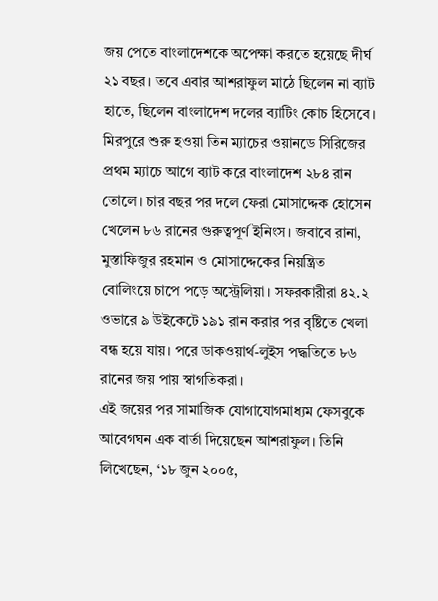জয় পেতে বাংলাদেশকে অপেক্ষা করতে হয়েছে দীর্ঘ ২১ বছর। তবে এবার আশরাফুল মাঠে ছিলেন না ব্যাট হাতে, ছিলেন বাংলাদেশ দলের ব্যাটিং কোচ হিসেবে।
মিরপুরে শুরু হওয়া তিন ম্যাচের ওয়ানডে সিরিজের প্রথম ম্যাচে আগে ব্যাট করে বাংলাদেশ ২৮৪ রান তোলে। চার বছর পর দলে ফেরা মোসাদ্দেক হোসেন খেলেন ৮৬ রানের গুরুত্বপূর্ণ ইনিংস। জবাবে রানা, মুস্তাফিজুর রহমান ও মোসাদ্দেকের নিয়ন্ত্রিত বোলিংয়ে চাপে পড়ে অস্ট্রেলিয়া। সফরকারীরা ৪২.২ ওভারে ৯ উইকেটে ১৯১ রান করার পর বৃষ্টিতে খেলা বন্ধ হয়ে যায়। পরে ডাকওয়ার্থ-লুইস পদ্ধতিতে ৮৬ রানের জয় পায় স্বাগতিকরা।
এই জয়ের পর সামাজিক যোগাযোগমাধ্যম ফেসবুকে আবেগঘন এক বার্তা দিয়েছেন আশরাফুল। তিনি লিখেছেন, ‘১৮ জুন ২০০৫,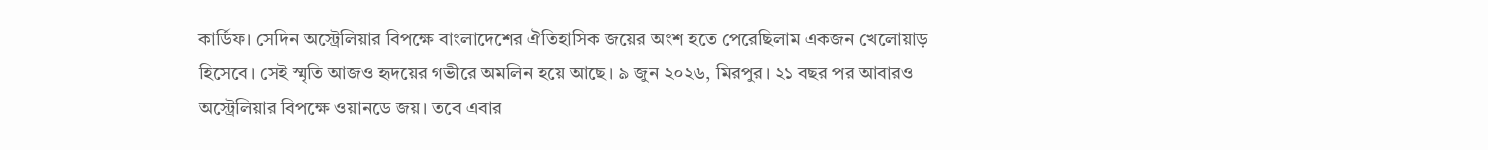কার্ডিফ। সেদিন অস্ট্রেলিয়ার বিপক্ষে বাংলাদেশের ঐতিহাসিক জয়ের অংশ হতে পেরেছিলাম একজন খেলোয়াড় হিসেবে। সেই স্মৃতি আজও হৃদয়ের গভীরে অমলিন হয়ে আছে। ৯ জুন ২০২৬, মিরপুর। ২১ বছর পর আবারও অস্ট্রেলিয়ার বিপক্ষে ওয়ানডে জয়। তবে এবার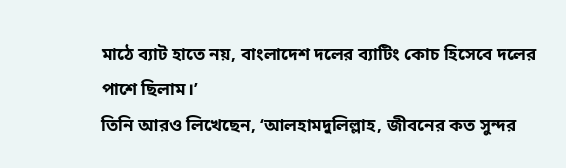মাঠে ব্যাট হাতে নয়, বাংলাদেশ দলের ব্যাটিং কোচ হিসেবে দলের পাশে ছিলাম।’
তিনি আরও লিখেছেন, ‘আলহামদুলিল্লাহ, জীবনের কত সুন্দর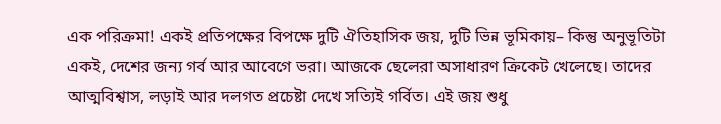এক পরিক্রমা! একই প্রতিপক্ষের বিপক্ষে দুটি ঐতিহাসিক জয়, দুটি ভিন্ন ভূমিকায়– কিন্তু অনুভূতিটা একই, দেশের জন্য গর্ব আর আবেগে ভরা। আজকে ছেলেরা অসাধারণ ক্রিকেট খেলেছে। তাদের আত্মবিশ্বাস, লড়াই আর দলগত প্রচেষ্টা দেখে সত্যিই গর্বিত। এই জয় শুধু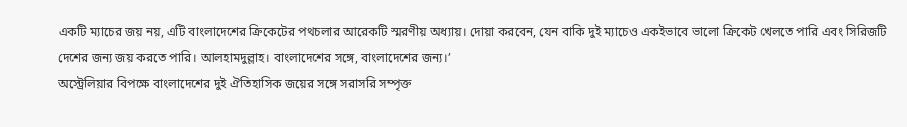একটি ম্যাচের জয় নয়, এটি বাংলাদেশের ক্রিকেটের পথচলার আরেকটি স্মরণীয় অধ্যায়। দোয়া করবেন, যেন বাকি দুই ম্যাচেও একইভাবে ভালো ক্রিকেট খেলতে পারি এবং সিরিজটি দেশের জন্য জয় করতে পারি। আলহামদুল্লাহ। বাংলাদেশের সঙ্গে, বাংলাদেশের জন্য।’
অস্ট্রেলিয়ার বিপক্ষে বাংলাদেশের দুই ঐতিহাসিক জয়ের সঙ্গে সরাসরি সম্পৃক্ত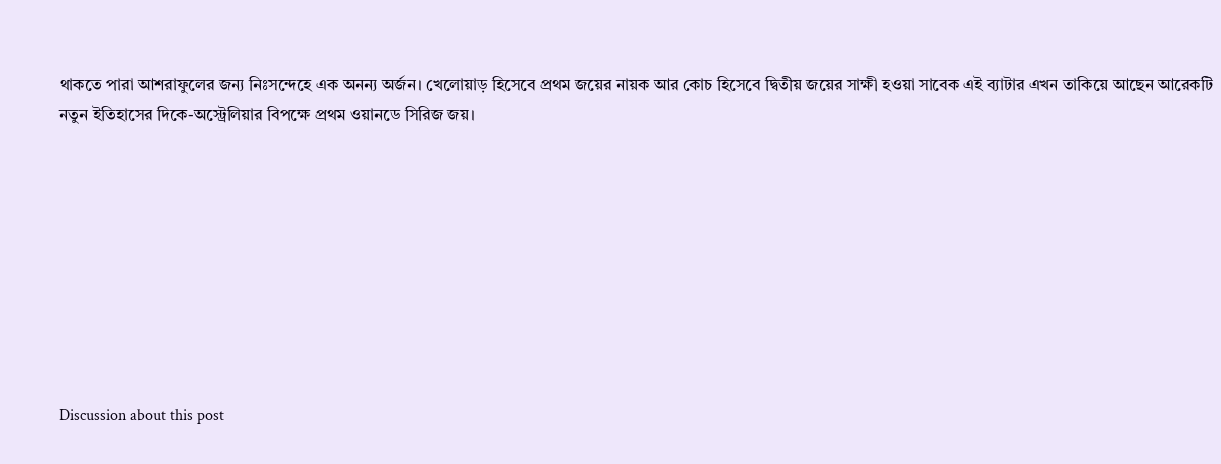থাকতে পারা আশরাফুলের জন্য নিঃসন্দেহে এক অনন্য অর্জন। খেলোয়াড় হিসেবে প্রথম জয়ের নায়ক আর কোচ হিসেবে দ্বিতীয় জয়ের সাক্ষী হওয়া সাবেক এই ব্যাটার এখন তাকিয়ে আছেন আরেকটি নতুন ইতিহাসের দিকে-অস্ট্রেলিয়ার বিপক্ষে প্রথম ওয়ানডে সিরিজ জয়।









Discussion about this post